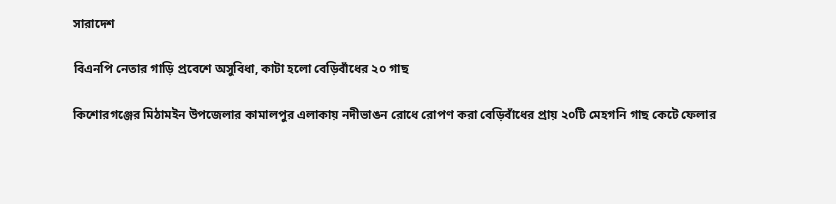সারাদেশ

বিএনপি নেতার গাড়ি প্রবেশে অসুবিধা, কাটা হলো বেড়িবাঁধের ২০ গাছ

কিশোরগঞ্জের মিঠামইন উপজেলার কামালপুর এলাকায় নদীভাঙন রোধে রোপণ করা বেড়িবাঁধের প্রায় ২০টি মেহগনি গাছ কেটে ফেলার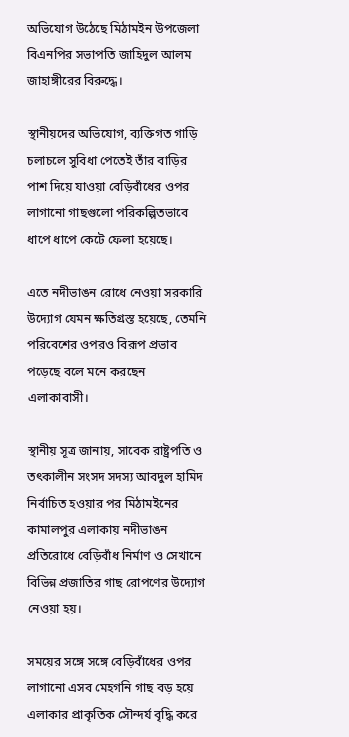অভিযোগ উঠেছে মিঠামইন উপজেলা বিএনপির সভাপতি জাহিদুল আলম জাহাঙ্গীরের বিরুদ্ধে।

স্থানীয়দের অভিযোগ, ব্যক্তিগত গাড়ি চলাচলে সুবিধা পেতেই তাঁর বাড়ির পাশ দিয়ে যাওয়া বেড়িবাঁধের ওপর লাগানো গাছগুলো পরিকল্পিতভাবে ধাপে ধাপে কেটে ফেলা হয়েছে।

এতে নদীভাঙন রোধে নেওয়া সরকারি উদ্যোগ যেমন ক্ষতিগ্রস্ত হয়েছে, তেমনি পরিবেশের ওপরও বিরূপ প্রভাব পড়েছে বলে মনে করছেন এলাকাবাসী।

স্থানীয় সূত্র জানায়, সাবেক রাষ্ট্রপতি ও তৎকালীন সংসদ সদস্য আবদুল হামিদ নির্বাচিত হওয়ার পর মিঠামইনের কামালপুর এলাকায় নদীভাঙন প্রতিরোধে বেড়িবাঁধ নির্মাণ ও সেখানে বিভিন্ন প্রজাতির গাছ রোপণের উদ্যোগ নেওয়া হয়।

সময়ের সঙ্গে সঙ্গে বেড়িবাঁধের ওপর লাগানো এসব মেহগনি গাছ বড় হয়ে এলাকার প্রাকৃতিক সৌন্দর্য বৃদ্ধি করে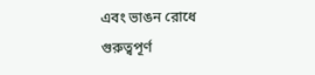এবং ভাঙন রোধে গুরুত্বপূর্ণ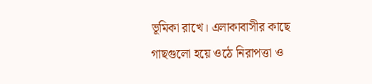ভূমিকা রাখে। এলাকাবাসীর কাছে গাছগুলো হয়ে ওঠে নিরাপত্তা ও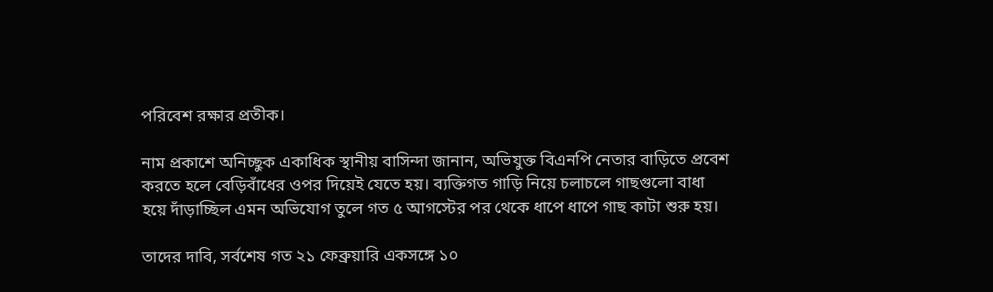পরিবেশ রক্ষার প্রতীক।

নাম প্রকাশে অনিচ্ছুক একাধিক স্থানীয় বাসিন্দা জানান, অভিযুক্ত বিএনপি নেতার বাড়িতে প্রবেশ করতে হলে বেড়িবাঁধের ওপর দিয়েই যেতে হয়। ব্যক্তিগত গাড়ি নিয়ে চলাচলে গাছগুলো বাধা হয়ে দাঁড়াচ্ছিল এমন অভিযোগ তুলে গত ৫ আগস্টের পর থেকে ধাপে ধাপে গাছ কাটা শুরু হয়।

তাদের দাবি, সর্বশেষ গত ২১ ফেব্রুয়ারি একসঙ্গে ১০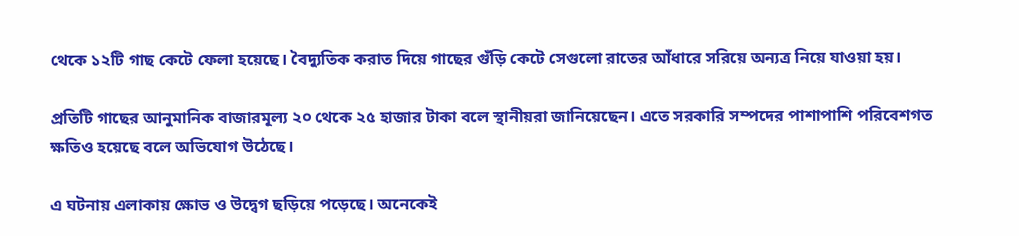থেকে ১২টি গাছ কেটে ফেলা হয়েছে। বৈদ্যুতিক করাত দিয়ে গাছের গুঁড়ি কেটে সেগুলো রাতের আঁধারে সরিয়ে অন্যত্র নিয়ে যাওয়া হয়।

প্রতিটি গাছের আনুমানিক বাজারমূল্য ২০ থেকে ২৫ হাজার টাকা বলে স্থানীয়রা জানিয়েছেন। এতে সরকারি সম্পদের পাশাপাশি পরিবেশগত ক্ষতিও হয়েছে বলে অভিযোগ উঠেছে।

এ ঘটনায় এলাকায় ক্ষোভ ও উদ্বেগ ছড়িয়ে পড়েছে। অনেকেই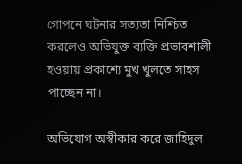গোপনে ঘটনার সত্যতা নিশ্চিত করলেও অভিযুক্ত ব্যক্তি প্রভাবশালী হওয়ায় প্রকাশ্যে মুখ খুলতে সাহস পাচ্ছেন না।

অভিযোগ অস্বীকার করে জাহিদুল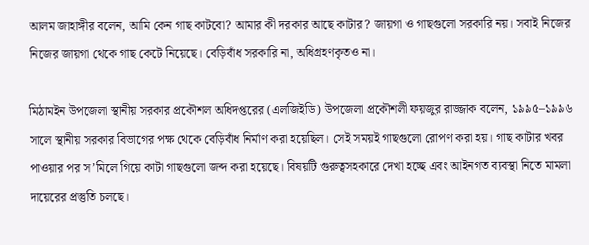আলম জাহাঙ্গীর বলেন, আমি কেন গাছ কাটবো? আমার কী দরকার আছে কাটার? জায়গা ও গাছগুলো সরকারি নয়। সবাই নিজের নিজের জায়গা থেকে গাছ কেটে নিয়েছে। বেড়িবাঁধ সরকারি না, অধিগ্রহণকৃতও না।

মিঠামইন উপজেলা স্থানীয় সরকার প্রকৌশল অধিদপ্তরের (এলজিইডি) উপজেলা প্রকৌশলী ফয়জুর রাজ্জাক বলেন, ১৯৯৫–১৯৯৬ সালে স্থানীয় সরকার বিভাগের পক্ষ থেকে বেড়িবাঁধ নির্মাণ করা হয়েছিল। সেই সময়ই গাছগুলো রোপণ করা হয়। গাছ কাটার খবর পাওয়ার পর স’মিলে গিয়ে কাটা গাছগুলো জব্দ করা হয়েছে। বিষয়টি গুরুত্বসহকারে দেখা হচ্ছে এবং আইনগত ব্যবস্থা নিতে মামলা দায়েরের প্রস্তুতি চলছে।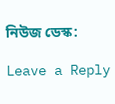নিউজ ডেস্ক:

Leave a Reply